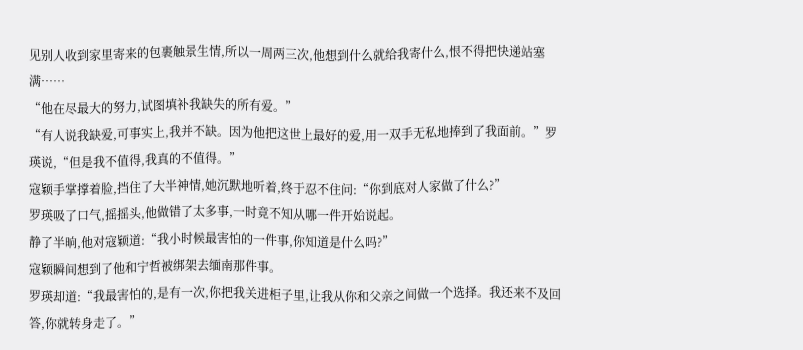见别人收到家里寄来的包裹触景生情,所以一周两三次,他想到什么就给我寄什么,恨不得把快递站塞满……
“他在尽最大的努力,试图填补我缺失的所有爱。”
“有人说我缺爱,可事实上,我并不缺。因为他把这世上最好的爱,用一双手无私地捧到了我面前。”罗瑛说,“但是我不值得,我真的不值得。”
寇颖手掌撑着脸,挡住了大半神情,她沉默地听着,终于忍不住问:“你到底对人家做了什么?”
罗瑛吸了口气,摇摇头,他做错了太多事,一时竟不知从哪一件开始说起。
静了半晌,他对寇颖道:“我小时候最害怕的一件事,你知道是什么吗?”
寇颖瞬间想到了他和宁哲被绑架去缅南那件事。
罗瑛却道:“我最害怕的,是有一次,你把我关进柜子里,让我从你和父亲之间做一个选择。我还来不及回答,你就转身走了。”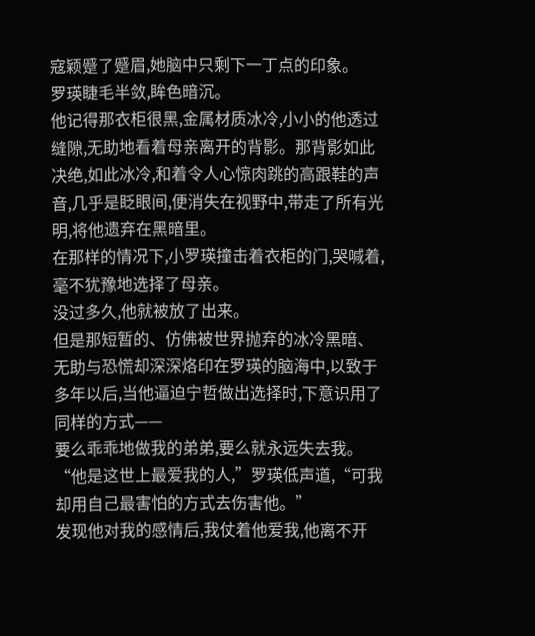寇颖蹙了蹙眉,她脑中只剩下一丁点的印象。
罗瑛睫毛半敛,眸色暗沉。
他记得那衣柜很黑,金属材质冰冷,小小的他透过缝隙,无助地看着母亲离开的背影。那背影如此决绝,如此冰冷,和着令人心惊肉跳的高跟鞋的声音,几乎是眨眼间,便消失在视野中,带走了所有光明,将他遗弃在黑暗里。
在那样的情况下,小罗瑛撞击着衣柜的门,哭喊着,毫不犹豫地选择了母亲。
没过多久,他就被放了出来。
但是那短暂的、仿佛被世界抛弃的冰冷黑暗、无助与恐慌却深深烙印在罗瑛的脑海中,以致于多年以后,当他逼迫宁哲做出选择时,下意识用了同样的方式——
要么乖乖地做我的弟弟,要么就永远失去我。
“他是这世上最爱我的人,”罗瑛低声道,“可我却用自己最害怕的方式去伤害他。”
发现他对我的感情后,我仗着他爱我,他离不开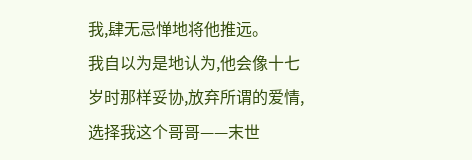我,肆无忌惮地将他推远。
我自以为是地认为,他会像十七岁时那样妥协,放弃所谓的爱情,选择我这个哥哥——末世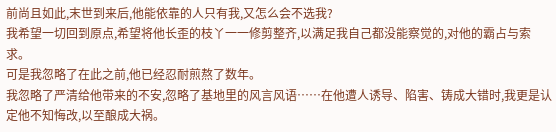前尚且如此,末世到来后,他能依靠的人只有我,又怎么会不选我?
我希望一切回到原点,希望将他长歪的枝丫一一修剪整齐,以满足我自己都没能察觉的,对他的霸占与索求。
可是我忽略了在此之前,他已经忍耐煎熬了数年。
我忽略了严清给他带来的不安,忽略了基地里的风言风语……在他遭人诱导、陷害、铸成大错时,我更是认定他不知悔改,以至酿成大祸。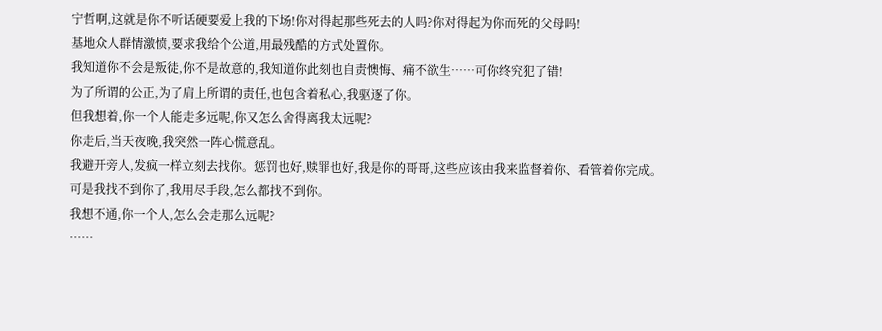宁哲啊,这就是你不听话硬要爱上我的下场!你对得起那些死去的人吗?你对得起为你而死的父母吗!
基地众人群情激愤,要求我给个公道,用最残酷的方式处置你。
我知道你不会是叛徒,你不是故意的,我知道你此刻也自责懊悔、痛不欲生……可你终究犯了错!
为了所谓的公正,为了肩上所谓的责任,也包含着私心,我驱逐了你。
但我想着,你一个人能走多远呢,你又怎么舍得离我太远呢?
你走后,当天夜晚,我突然一阵心慌意乱。
我避开旁人,发疯一样立刻去找你。惩罚也好,赎罪也好,我是你的哥哥,这些应该由我来监督着你、看管着你完成。
可是我找不到你了,我用尽手段,怎么都找不到你。
我想不通,你一个人,怎么会走那么远呢?
……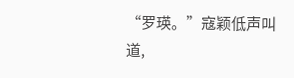“罗瑛。”寇颖低声叫道,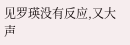见罗瑛没有反应,又大声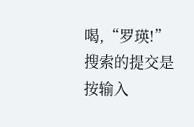喝,“罗瑛!”
搜索的提交是按输入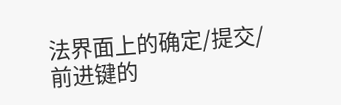法界面上的确定/提交/前进键的